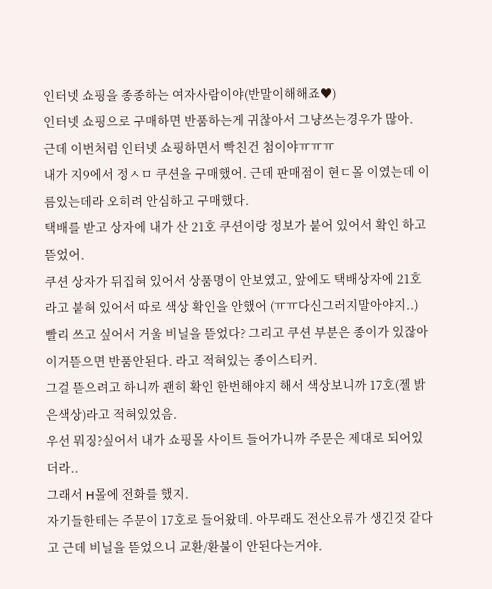인터넷 쇼핑을 종종하는 여자사람이야(반말이해해죠♥)
인터넷 쇼핑으로 구매하면 반품하는게 귀찮아서 그냥쓰는경우가 많아.
근데 이번처럼 인터넷 쇼핑하면서 빡친건 첨이야ㅠㅠㅠ
내가 지9에서 정ㅅㅁ 쿠션을 구매했어. 근데 판매점이 현ㄷ몰 이였는데 이름있는데라 오히려 안심하고 구매했다.
택배를 받고 상자에 내가 산 21호 쿠션이랑 정보가 붙어 있어서 확인 하고 뜯었어.
쿠션 상자가 뒤집혀 있어서 상품명이 안보였고, 앞에도 택배상자에 21호라고 붙혀 있어서 따로 색상 확인을 안했어 (ㅠㅠ다신그러지말아야지..)
빨리 쓰고 싶어서 거울 비닐을 뜯었다? 그리고 쿠션 부분은 종이가 있잖아 이거뜯으면 반품안된다. 라고 적혀있는 종이스티커.
그걸 뜯으려고 하니까 괜히 확인 한번해야지 해서 색상보니까 17호(젤 밝은색상)라고 적혀있었음.
우선 뭐징?싶어서 내가 쇼핑몰 사이트 들어가니까 주문은 제대로 되어있더라..
그래서 H몰에 전화를 했지.
자기들한테는 주문이 17호로 들어왔데. 아무래도 전산오류가 생긴것 같다고 근데 비닐을 뜯었으니 교환/환불이 안된다는거야.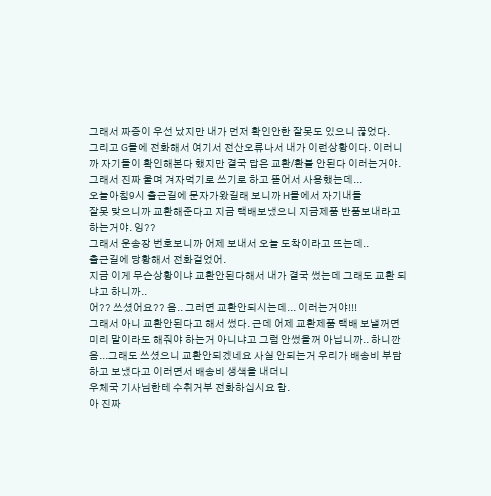그래서 짜증이 우선 났지만 내가 먼저 확인안한 잘못도 있으니 끊었다.
그리고 G몰에 전화해서 여기서 전산오류나서 내가 이런상황이다. 이러니까 자기들이 확인해본다 했지만 결국 답은 교환/환불 안된다 이러는거야. 그래서 진짜 울며 겨자먹기로 쓰기로 하고 뜯어서 사용했는데...
오늘아침9시 출근길에 문자가왔길래 보니까 H몰에서 자기내들
잘못 맞으니까 교환해준다고 지금 택배보냈으니 지금제품 반품보내라고 하는거야. 잉??
그래서 운송장 번호보니까 어제 보내서 오늘 도착이라고 뜨는데..
출근길에 당황해서 전화걸었어.
지금 이게 무슨상황이냐 교환안된다해서 내가 결국 썼는데 그래도 교환 되냐고 하니까..
어?? 쓰셨어요?? 음.. 그러면 교환안되시는데... 이러는거야!!!
그래서 아니 교환안된다고 해서 썼다. 근데 어제 교환제품 택배 보낼꺼면 미리 말이라도 해줘야 하는거 아니냐고 그럼 안썼을꺼 아닙니까.. 하니깐
음...그래도 쓰셨으니 교환안되겠네요 사실 안되는거 우리가 배송비 부담하고 보냈다고 이러면서 배송비 생색을 내더니
우체국 기사님한테 수취거부 전화하십시요 함.
아 진짜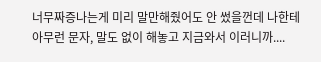너무짜증나는게 미리 말만해줬어도 안 썼을껀데 나한테 아무런 문자, 말도 없이 해놓고 지금와서 이러니까....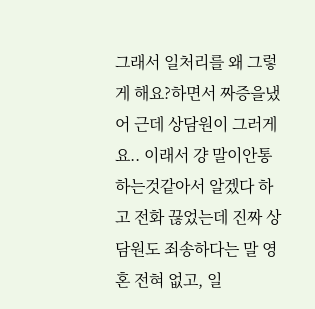그래서 일처리를 왜 그렇게 해요?하면서 짜증을냈어 근데 상담원이 그러게요.. 이래서 걍 말이안통하는것같아서 알겠다 하고 전화 끊었는데 진짜 상담원도 죄송하다는 말 영혼 전혀 없고, 일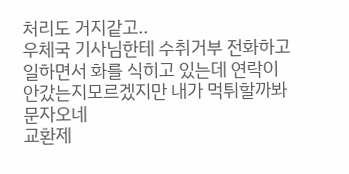처리도 거지같고..
우체국 기사님한테 수취거부 전화하고 일하면서 화를 식히고 있는데 연락이 안갔는지모르겠지만 내가 먹튀할까봐 문자오네
교환제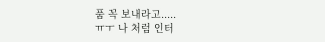품 꼭 보내라고.....
ㅠㅜ 나 처럼 인터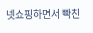넷쇼핑하면서 빡친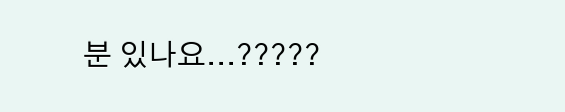분 있나요...?????